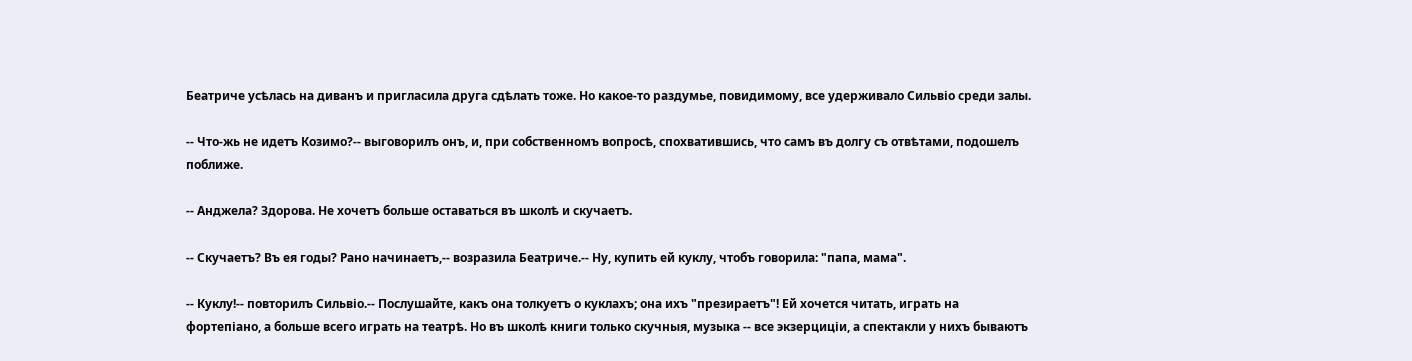Беатриче усѣлась на диванъ и пригласила друга сдѣлать тоже. Но какое-то раздумье, повидимому, все удерживало Сильвіо среди залы.

-- Что-жь не идетъ Козимо?-- выговорилъ онъ, и, при собственномъ вопросѣ, спохватившись, что самъ въ долгу съ отвѣтами, подошелъ поближе.

-- Анджела? Здорова. Не хочетъ больше оставаться въ школѣ и скучаетъ.

-- Скучаетъ? Въ ея годы? Рано начинаетъ,-- возразила Беатриче.-- Ну, купить ей куклу, чтобъ говорила: "папа, мама".

-- Куклу!-- повторилъ Сильвіо.-- Послушайте, какъ она толкуетъ о куклахъ; она ихъ "презираетъ"! Ей хочется читать, играть на фортепіано, а больше всего играть на театрѣ. Но въ школѣ книги только скучныя, музыка -- все экзерциціи, а спектакли у нихъ бываютъ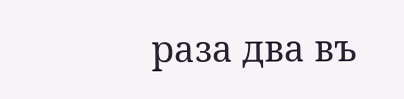раза два въ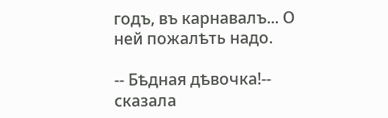годъ, въ карнавалъ... О ней пожалѣть надо.

-- Бѣдная дѣвочка!-- сказала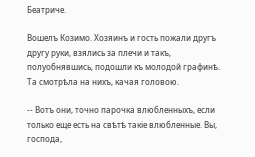Беатриче.

Вошелъ Козимо. Хозяинъ и гость пожали другъ другу руки, взялись за плечи и такъ, полуобнявшись, подошли къ молодой графинѣ. Та смотрѣла на нихъ, качая головою.

-- Вотъ они, точно парочка влюбленныхъ, если только еще есть на свѣтѣ такіе влюбленные. Вы, господа,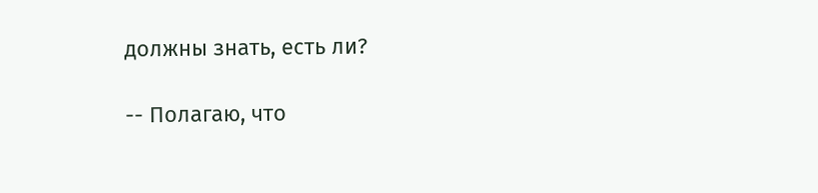должны знать, есть ли?

-- Полагаю, что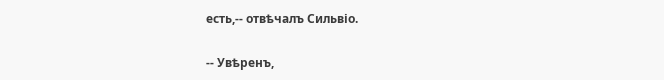есть,-- отвѣчалъ Сильвіо.

-- Увѣренъ,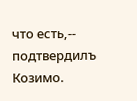что есть,-- подтвердилъ Козимо.